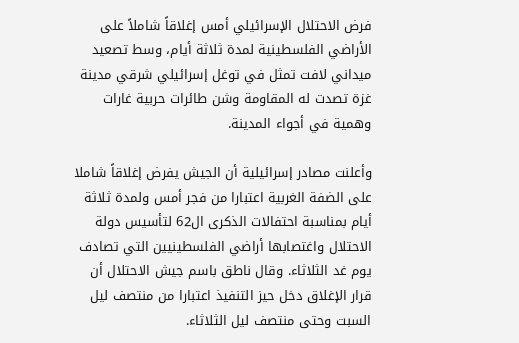فرض الاحتلال الإسرائيلي أمس إغلاقاً شاملاً على الأراضي الفلسطينية لمدة ثلاثة أيام، وسط تصعيد ميداني لافت تمثل في توغل إسرائيلي شرقي مدينة غزة تصدت له المقاومة وشن طائرات حربية غارات وهمية في أجواء المدينة.

وأعلنت مصادر إسرائيلية أن الجيش يفرض إغلاقاً شاملا على الضفة الغربية اعتبارا من فجر أمس ولمدة ثلاثة أيام بمناسبة احتفالات الذكرى ال62 لتأسيس دولة الاحتلال واغتصابها أراضي الفلسطينيين التي تصادف يوم غد الثلاثاء. وقال ناطق باسم جيش الاحتلال أن قرار الإغلاق دخل حيز التنفيذ اعتبارا من منتصف ليل السبت وحتى منتصف ليل الثلاثاء.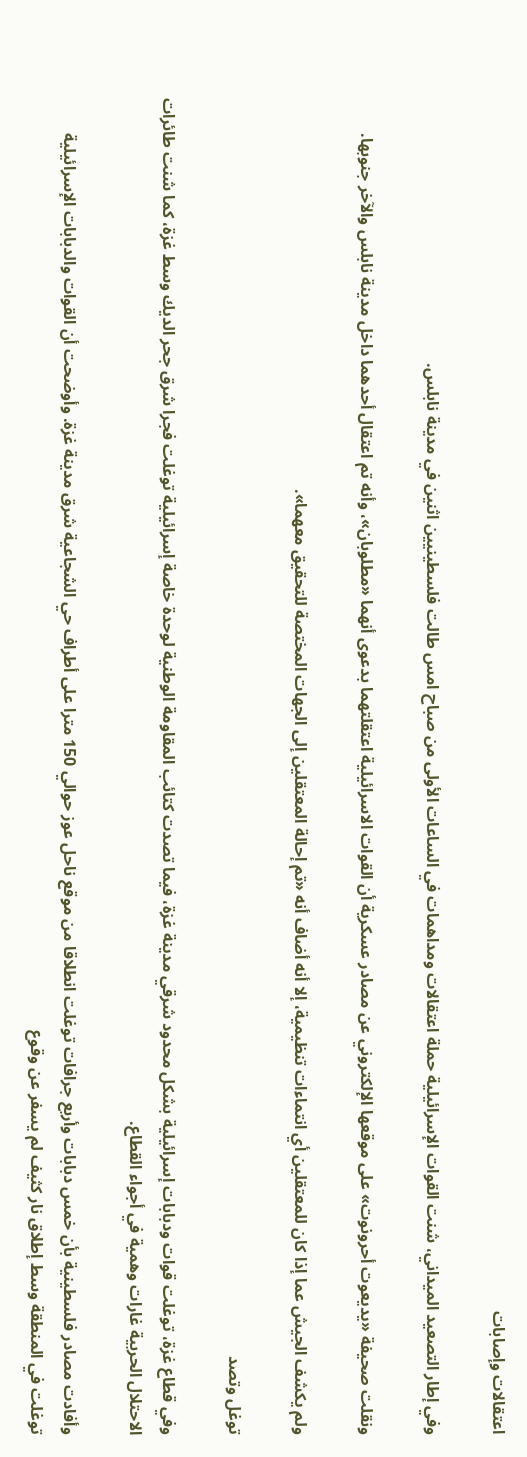اعتقالات وإصابات

وفي إطار التصعيد الميداني، شنت القوات الإسرائيلية حملة اعتقالات ومداهمات في الساعات الأولى من صباح امس طالت فلسطينيين اثنين في مدينة نابلس.

ونقلت صحيفة «يديعوت أحرونوت» على موقعها الإلكتروني عن مصادر عسكرية أن القوات الاسرائيلية اعتقلتهما بدعوى أنهما «مطلوبان»، وأنه تم اعتقال أحدهما داخل مدينة نابلس والآخر جنوبها.

ولم يكشف الجيش عما إذا كان للمعتقلين أي انتماءات تنظيمية، إلا أنه أضاف أنه «تم إحالة المعتقلين إلى الجهات المختصة للتحقيق معهما».

توغل وتصد

وفي قطاع غزة، توغلت قوات ودبابات إسرائيلية بشكل محدود شرقي مدينة غزة، فيما تصدت كتائب المقاومة الوطنية لوحدة خاصة إسرائيلية توغلت فجرا شرق جحر الديك وسط غزة، كما شنت طائرات الاحتلال الحربية غارات وهمية في أجواء القطاع.

وأفادت مصادر فلسطينية بأن خمس دبابات وأربع جرافات توغلت انطلاقا من موقع ناحل عوز حوالي 150 مترا على أطراف حي الشجاعية شرق مدينة غزة. وأوضحت أن القوات والدبابات الإسرائيلية توغلت في المنطقة وسط إطلاق نار كثيف لم يسفر عن وقوع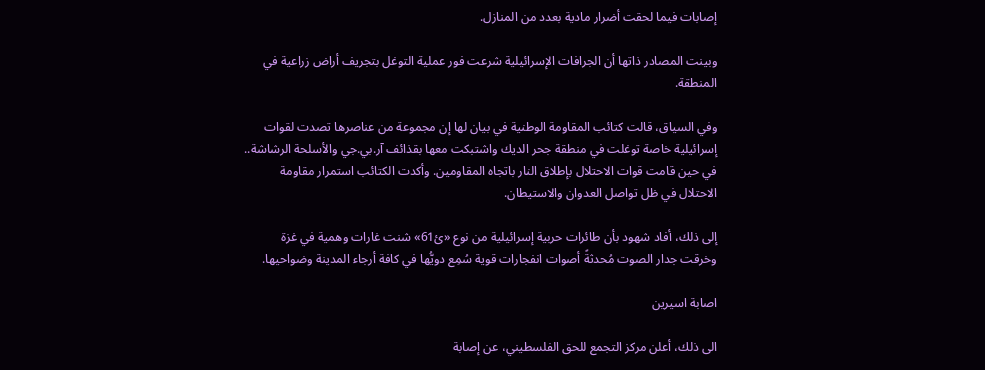إصابات فيما لحقت أضرار مادية بعدد من المنازل.

وبينت المصادر ذاتها أن الجرافات الإسرائيلية شرعت فور عملية التوغل بتجريف أراض زراعية في المنطقة.

وفي السياق، قالت كتائب المقاومة الوطنية في بيان لها إن مجموعة من عناصرها تصدت لقوات إسرائيلية خاصة توغلت في منطقة جحر الديك واشتبكت معها بقذائف آر.بي.جي والأسلحة الرشاشة.. في حين قامت قوات الاحتلال بإطلاق النار باتجاه المقاومين. وأكدت الكتائب استمرار مقاومة الاحتلال في ظل تواصل العدوان والاستيطان.

إلى ذلك، أفاد شهود بأن طائرات حربية إسرائيلية من نوع «ئ61» شنت غارات وهمية في غزة وخرقت جدار الصوت مُحدثةً أصوات انفجارات قوية سُمِع دويُّها في كافة أرجاء المدينة وضواحيها.

اصابة اسيرين

الى ذلك، أعلن مركز التجمع للحق الفلسطيني، عن إصابة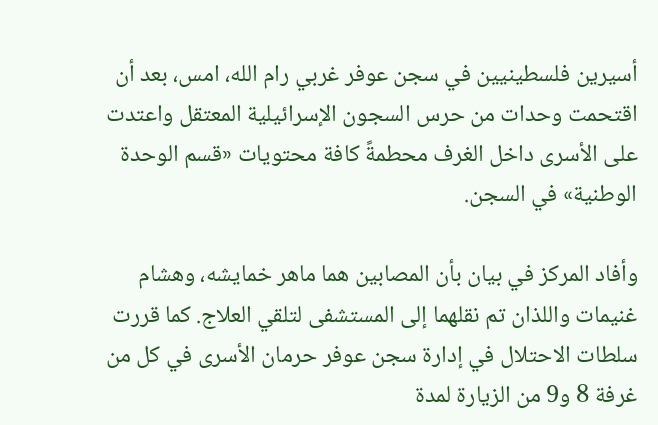أسيرين فلسطينيين في سجن عوفر غربي رام الله، امس، بعد أن اقتحمت وحدات من حرس السجون الإسرائيلية المعتقل واعتدت على الأسرى داخل الغرف محطمةً كافة محتويات «قسم الوحدة الوطنية» في السجن.

وأفاد المركز في بيان بأن المصابين هما ماهر خمايشه، وهشام غنيمات واللذان تم نقلهما إلى المستشفى لتلقي العلاج. كما قررت سلطات الاحتلال في إدارة سجن عوفر حرمان الأسرى في كل من غرفة 8 و9 من الزيارة لمدة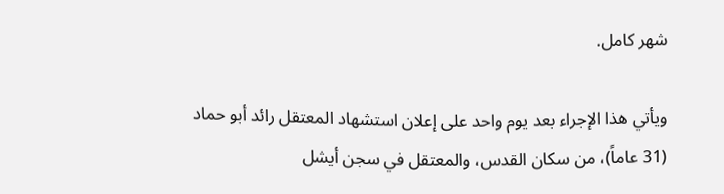شهر كامل.

ويأتي هذا الإجراء بعد يوم واحد على إعلان استشهاد المعتقل رائد أبو حماد (31 عاماً)، من سكان القدس، والمعتقل في سجن أيشل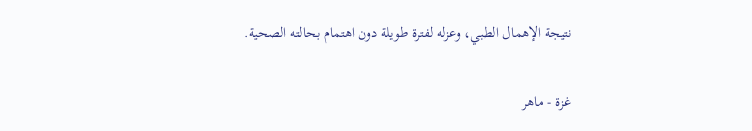نتيجة الإهمال الطبي، وعزله لفترة طويلة دون اهتمام بحالته الصحية.

غزة - ماهر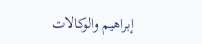إبراهيم والوكالات